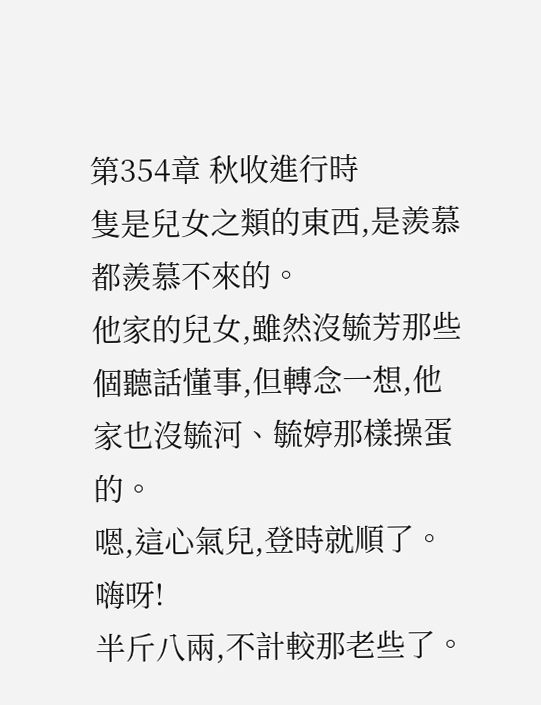第354章 秋收進行時
隻是兒女之類的東西,是羨慕都羨慕不來的。
他家的兒女,雖然沒毓芳那些個聽話懂事,但轉念一想,他家也沒毓河、毓婷那樣操蛋的。
嗯,這心氣兒,登時就順了。
嗨呀!
半斤八兩,不計較那老些了。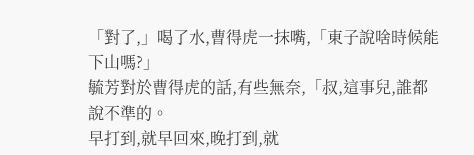「對了,」喝了水,曹得虎一抹嘴,「東子說啥時候能下山嗎?」
毓芳對於曹得虎的話,有些無奈,「叔,這事兒,誰都說不準的。
早打到,就早回來,晚打到,就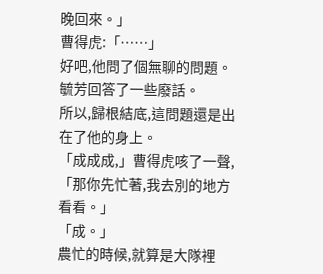晚回來。」
曹得虎:「……」
好吧,他問了個無聊的問題。
毓芳回答了一些廢話。
所以,歸根結底,這問題還是出在了他的身上。
「成成成,」曹得虎咳了一聲,「那你先忙著,我去別的地方看看。」
「成。」
農忙的時候,就算是大隊裡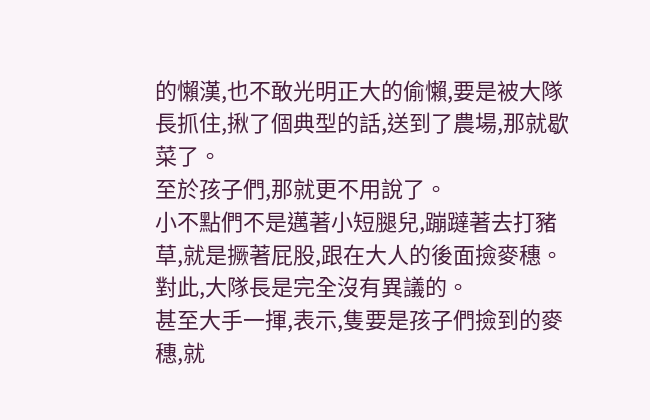的懶漢,也不敢光明正大的偷懶,要是被大隊長抓住,揪了個典型的話,送到了農場,那就歇菜了。
至於孩子們,那就更不用說了。
小不點們不是邁著小短腿兒,蹦躂著去打豬草,就是撅著屁股,跟在大人的後面撿麥穗。
對此,大隊長是完全沒有異議的。
甚至大手一揮,表示,隻要是孩子們撿到的麥穗,就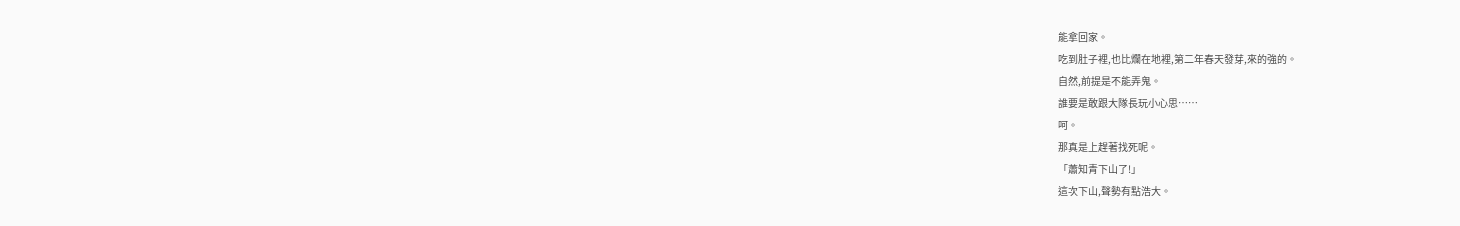能拿回家。
吃到肚子裡,也比爛在地裡,第二年春天發芽,來的強的。
自然,前提是不能弄鬼。
誰要是敢跟大隊長玩小心思……
呵。
那真是上趕著找死呢。
「蕭知青下山了!」
這次下山,聲勢有點浩大。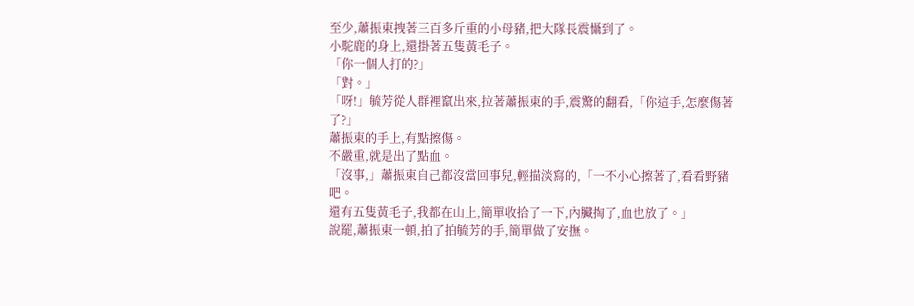至少,蕭振東拽著三百多斤重的小母豬,把大隊長震懾到了。
小駝鹿的身上,還掛著五隻黃毛子。
「你一個人打的?」
「對。」
「呀!」毓芳從人群裡竄出來,拉著蕭振東的手,震驚的翻看,「你這手,怎麼傷著了?」
蕭振東的手上,有點擦傷。
不嚴重,就是出了點血。
「沒事,」蕭振東自己都沒當回事兒,輕描淡寫的,「一不小心擦著了,看看野豬吧。
還有五隻黃毛子,我都在山上,簡單收拾了一下,內臟掏了,血也放了。」
說罷,蕭振東一頓,拍了拍毓芳的手,簡單做了安撫。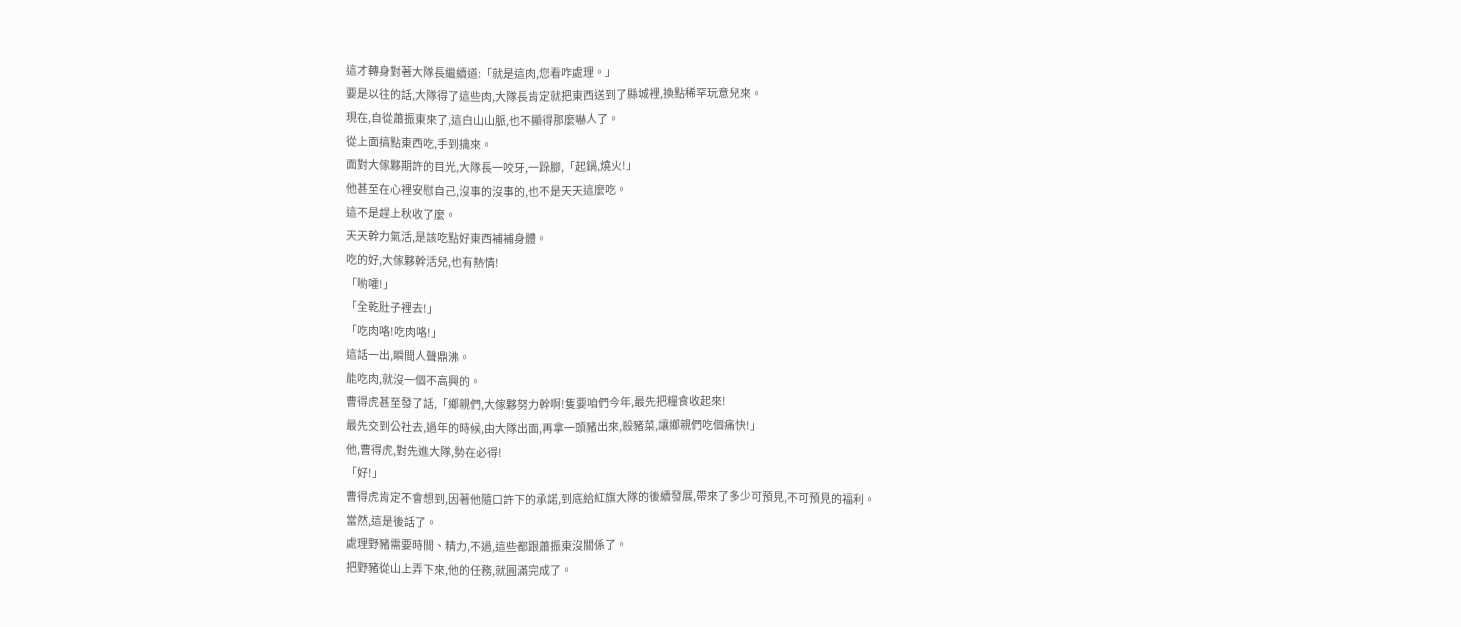這才轉身對著大隊長繼續道:「就是這肉,您看咋處理。」
要是以往的話,大隊得了這些肉,大隊長肯定就把東西送到了縣城裡,換點稀罕玩意兒來。
現在,自從蕭振東來了,這白山山脈,也不顯得那麼嚇人了。
從上面搞點東西吃,手到擒來。
面對大傢夥期許的目光,大隊長一咬牙,一跺腳,「起鍋,燒火!」
他甚至在心裡安慰自己,沒事的沒事的,也不是天天這麼吃。
這不是趕上秋收了麼。
天天幹力氣活,是該吃點好東西補補身體。
吃的好,大傢夥幹活兒,也有熱情!
「喲嚯!」
「全乾肚子裡去!」
「吃肉咯!吃肉咯!」
這話一出,瞬間人聲鼎沸。
能吃肉,就沒一個不高興的。
曹得虎甚至發了話,「鄉親們,大傢夥努力幹啊!隻要咱們今年,最先把糧食收起來!
最先交到公社去,過年的時候,由大隊出面,再拿一頭豬出來,殺豬菜,讓鄉親們吃個痛快!」
他,曹得虎,對先進大隊,勢在必得!
「好!」
曹得虎肯定不會想到,因著他隨口許下的承諾,到底給紅旗大隊的後續發展,帶來了多少可預見,不可預見的福利。
當然,這是後話了。
處理野豬需要時間、精力,不過,這些都跟蕭振東沒關係了。
把野豬從山上弄下來,他的任務,就圓滿完成了。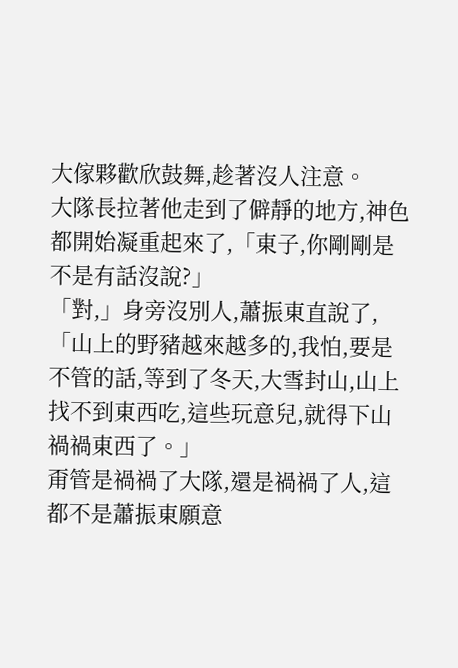大傢夥歡欣鼓舞,趁著沒人注意。
大隊長拉著他走到了僻靜的地方,神色都開始凝重起來了,「東子,你剛剛是不是有話沒說?」
「對,」身旁沒別人,蕭振東直說了,「山上的野豬越來越多的,我怕,要是不管的話,等到了冬天,大雪封山,山上找不到東西吃,這些玩意兒,就得下山禍禍東西了。」
甭管是禍禍了大隊,還是禍禍了人,這都不是蕭振東願意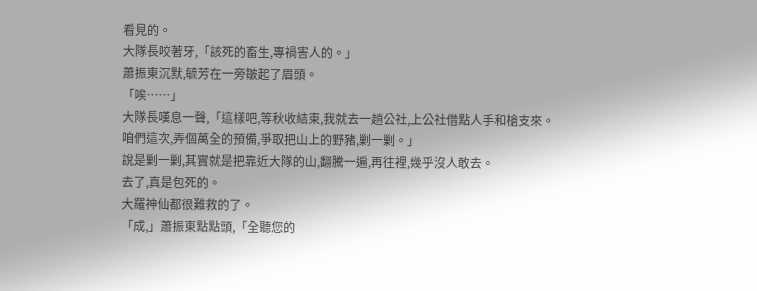看見的。
大隊長咬著牙,「該死的畜生,專禍害人的。」
蕭振東沉默,毓芳在一旁皺起了眉頭。
「唉……」
大隊長嘆息一聲,「這樣吧,等秋收結束,我就去一趟公社,上公社借點人手和槍支來。
咱們這次,弄個萬全的預備,爭取把山上的野豬,剿一剿。」
說是剿一剿,其實就是把靠近大隊的山,翻騰一遍,再往裡,幾乎沒人敢去。
去了,真是包死的。
大羅神仙都很難救的了。
「成,」蕭振東點點頭,「全聽您的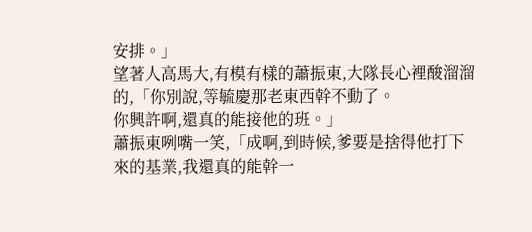安排。」
望著人高馬大,有模有樣的蕭振東,大隊長心裡酸溜溜的,「你別說,等毓慶那老東西幹不動了。
你興許啊,還真的能接他的班。」
蕭振東咧嘴一笑,「成啊,到時候,爹要是捨得他打下來的基業,我還真的能幹一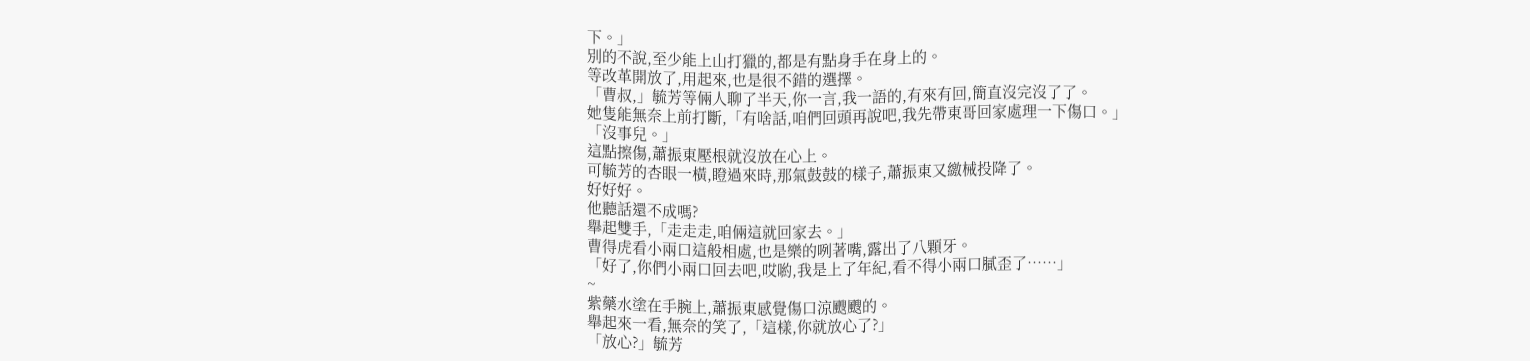下。」
別的不說,至少能上山打獵的,都是有點身手在身上的。
等改革開放了,用起來,也是很不錯的選擇。
「曹叔,」毓芳等倆人聊了半天,你一言,我一語的,有來有回,簡直沒完沒了了。
她隻能無奈上前打斷,「有啥話,咱們回頭再說吧,我先帶東哥回家處理一下傷口。」
「沒事兒。」
這點擦傷,蕭振東壓根就沒放在心上。
可毓芳的杏眼一橫,瞪過來時,那氣鼓鼓的樣子,蕭振東又繳械投降了。
好好好。
他聽話還不成嗎?
舉起雙手,「走走走,咱倆這就回家去。」
曹得虎看小兩口這般相處,也是樂的咧著嘴,露出了八顆牙。
「好了,你們小兩口回去吧,哎喲,我是上了年紀,看不得小兩口膩歪了……」
~
紫藥水塗在手腕上,蕭振東感覺傷口涼颼颼的。
舉起來一看,無奈的笑了,「這樣,你就放心了?」
「放心?」毓芳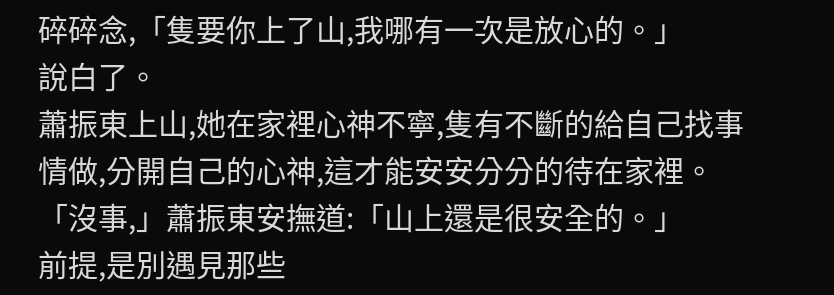碎碎念,「隻要你上了山,我哪有一次是放心的。」
說白了。
蕭振東上山,她在家裡心神不寧,隻有不斷的給自己找事情做,分開自己的心神,這才能安安分分的待在家裡。
「沒事,」蕭振東安撫道:「山上還是很安全的。」
前提,是別遇見那些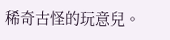稀奇古怪的玩意兒。